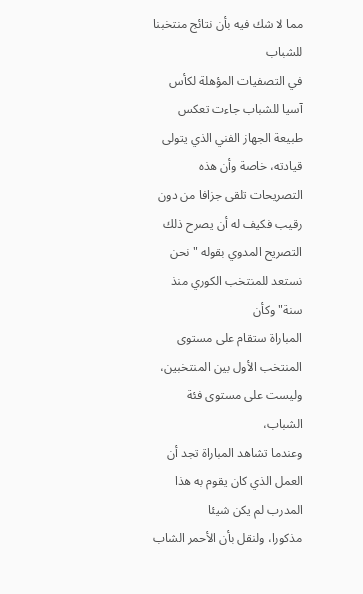مما لا شك فيه بأن نتائج منتخبنا للشباب
في التصفيات المؤهلة لكأس آسيا للشباب جاءت تعكس طبيعة الجهاز الفني الذي يتولى
قيادته، خاصة وأن هذه التصريحات تلقى جزافا من دون رقيب فكيف له أن يصرح ذلك
التصريح المدوي بقوله "نحن نستعد للمنتخب الكوري منذ سنة" وكأن
المباراة ستقام على مستوى المنتخب الأول بين المنتخبين، وليست على مستوى فئة الشباب،
وعندما تشاهد المباراة تجد أن العمل الذي كان يقوم به هذا المدرب لم يكن شيئا
مذكورا، ولنقل بأن الأحمر الشاب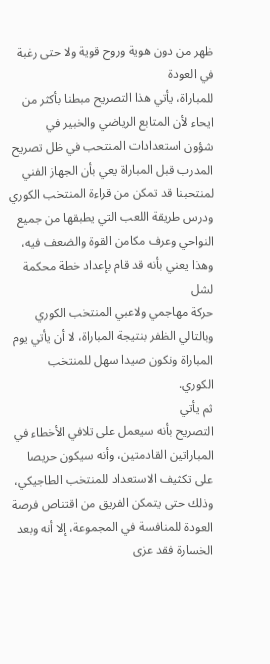ظهر من دون هوية وروح قوية ولا حتى رغبة في العودة
للمباراة، يأتي هذا التصريح مبطنا بأكثر من ايحاء لأن المتابع الرياضي والخبير في
شؤون استعدادات المنتحب في ظل تصريح المدرب قبل المباراة يعي بأن الجهاز الفني
لمنتحبنا قد تمكن من قراءة المنتخب الكوري ودرس طريقة اللعب التي يطبقها من جميع
النواحي وعرف مكامن القوة والضعف فيه، وهذا يعني بأنه قد قام بإعداد خطة محكمة لشل
حركة مهاجمي ولاعبي المنتخب الكوري
وبالتالي الظفر بنتيجة المباراة، لا أن يأتي يوم المباراة ونكون صيدا سهل للمنتخب
الكوري.
ثم يأتي
التصريح بأنه سيعمل على تلافي الأخطاء في المباراتين القادمتين، وأنه سيكون حريصا
على تكثيف الاستعداد للمنتخب الطاجيكي، وذلك حتى يتمكن الفريق من اقتناص فرصة
العودة للمنافسة في المجموعة، إلا أنه وبعد الخسارة فقد عزى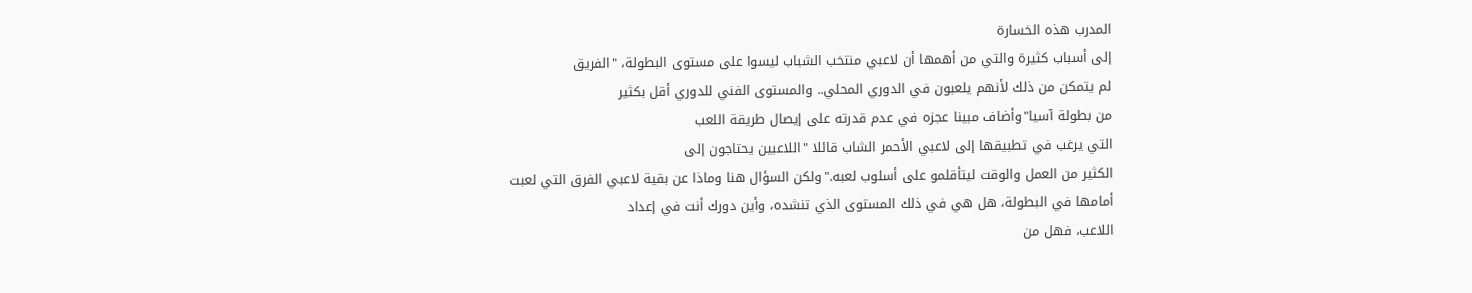المدرب هذه الخسارة
إلى أسباب كثيرة والتي من أهمها أن لاعبي منتخب الشباب ليسوا على مستوى البطولة، "الفريق
لم يتمكن من ذلك لأنهم يلعبون في الدوري المحلي.. والمستوى الفني للدوري أقل بكثير
من بطولة آسيا"وأضاف مبينا عجزه في عدم قدرته على إيصال طريقة اللعب
التي يرغب في تطبيقها إلى لاعبي الأحمر الشاب قائلا "اللاعبين يحتاجون إلى
الكثير من العمل والوقت ليتأقلمو على أسلوب لعبه."ولكن السؤال هنا وماذا عن بقية لاعبي الفرق التي لعبت
أمامها في البطولة، هل هي في ذلك المستوى الذي تنشده، وأين دورك أنت في إعداد
اللاعب، فهل من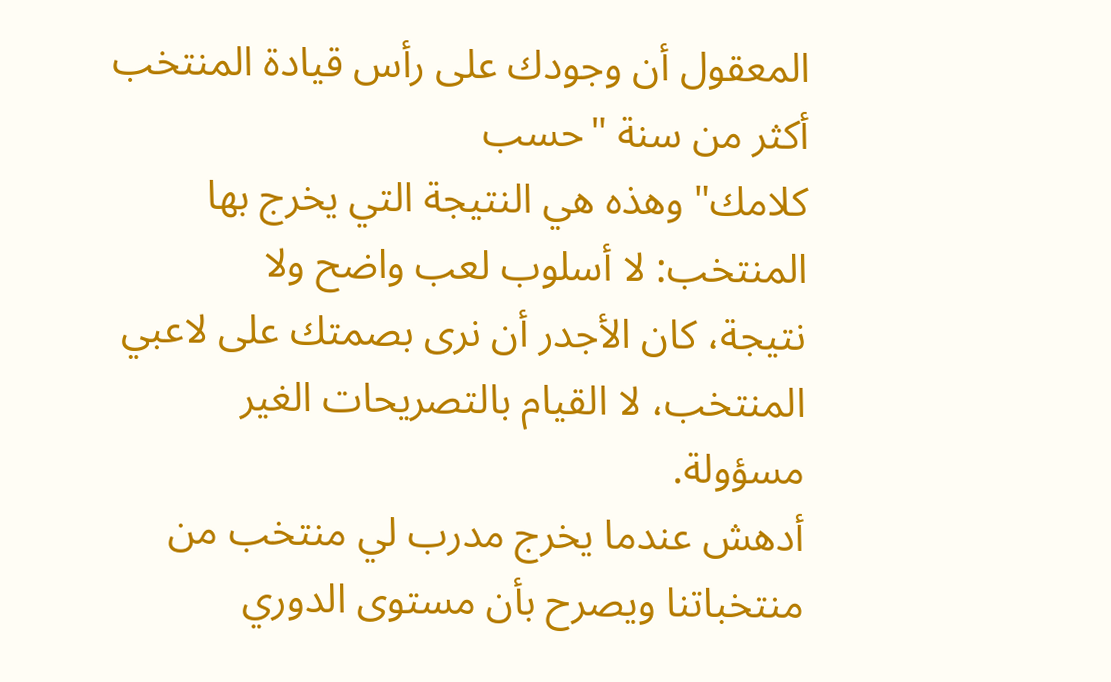المعقول أن وجودك على رأس قيادة المنتخب أكثر من سنة "حسب
كلامك" وهذه هي النتيجة التي يخرج بها المنتخب: لا أسلوب لعب واضح ولا
نتيجة، كان الأجدر أن نرى بصمتك على لاعبي المنتخب، لا القيام بالتصريحات الغير
مسؤولة.
أدهش عندما يخرج مدرب لي منتخب من
منتخباتنا ويصرح بأن مستوى الدوري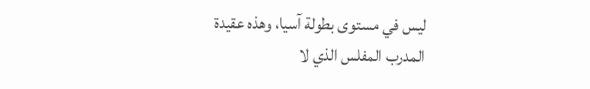ليس في مستوى بطولة آسيا، وهذه عقيدة
المدرب المفلس الذي لا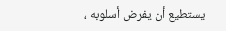يستطيع أن يفرض أسلوبه ،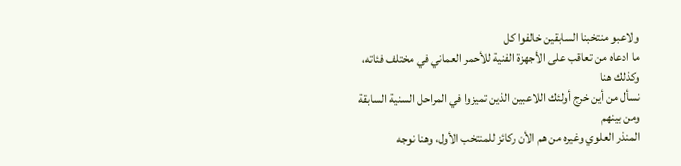ولاعبو منتخبنا السابقين خالفوا كل
ما ادعاه من تعاقب على الأجهزة الفنية للأحمر العماني في مختلف فئاته، وكذلك هنا
نسأل من أين خرج أولئك اللاعبين الذين تميزوا في المراحل السنية السابقة ومن بينهم
المنذر العلوي وغيره من هم الأن ركائز للمنتخب الأول، وهنا نوجه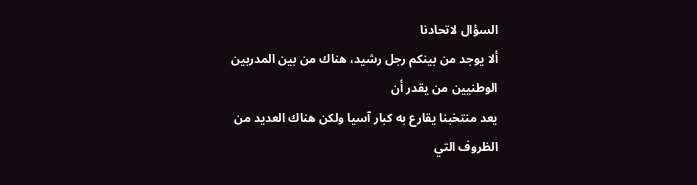السؤال لاتحادنا
ألا يوجد من بينكم رجل رشيد، هناك من بين المدربين الوطنيين من يقدر أن
يعد منتخبنا يقارع به كبار آسيا ولكن هناك العديد من الظروف التي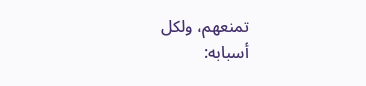تمنعهم، ولكل
أسبابه: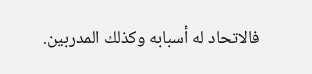فالاتحاد له أسبابه وكذلك المدربين.